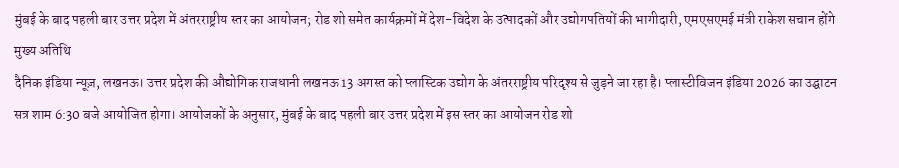मुंबई के बाद पहली बार उत्तर प्रदेश में अंतरराष्ट्रीय स्तर का आयोजन; रोड शो समेत कार्यक्रमों में देश-विदेश के उत्पादकों और उद्योगपतियों की भागीदारी, एमएसएमई मंत्री राकेश सचान होंगे मुख्य अतिथि
दैनिक इंडिया न्यूज़, लखनऊ। उत्तर प्रदेश की औद्योगिक राजधानी लखनऊ 13 अगस्त को प्लास्टिक उद्योग के अंतरराष्ट्रीय परिदृश्य से जुड़ने जा रहा है। प्लास्टीविजन इंडिया 2026 का उद्घाटन सत्र शाम 6:30 बजे आयोजित होगा। आयोजकों के अनुसार, मुंबई के बाद पहली बार उत्तर प्रदेश में इस स्तर का आयोजन रोड शो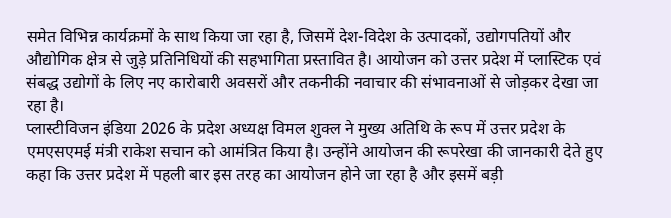समेत विभिन्न कार्यक्रमों के साथ किया जा रहा है, जिसमें देश-विदेश के उत्पादकों, उद्योगपतियों और औद्योगिक क्षेत्र से जुड़े प्रतिनिधियों की सहभागिता प्रस्तावित है। आयोजन को उत्तर प्रदेश में प्लास्टिक एवं संबद्ध उद्योगों के लिए नए कारोबारी अवसरों और तकनीकी नवाचार की संभावनाओं से जोड़कर देखा जा रहा है।
प्लास्टीविजन इंडिया 2026 के प्रदेश अध्यक्ष विमल शुक्ल ने मुख्य अतिथि के रूप में उत्तर प्रदेश के एमएसएमई मंत्री राकेश सचान को आमंत्रित किया है। उन्होंने आयोजन की रूपरेखा की जानकारी देते हुए कहा कि उत्तर प्रदेश में पहली बार इस तरह का आयोजन होने जा रहा है और इसमें बड़ी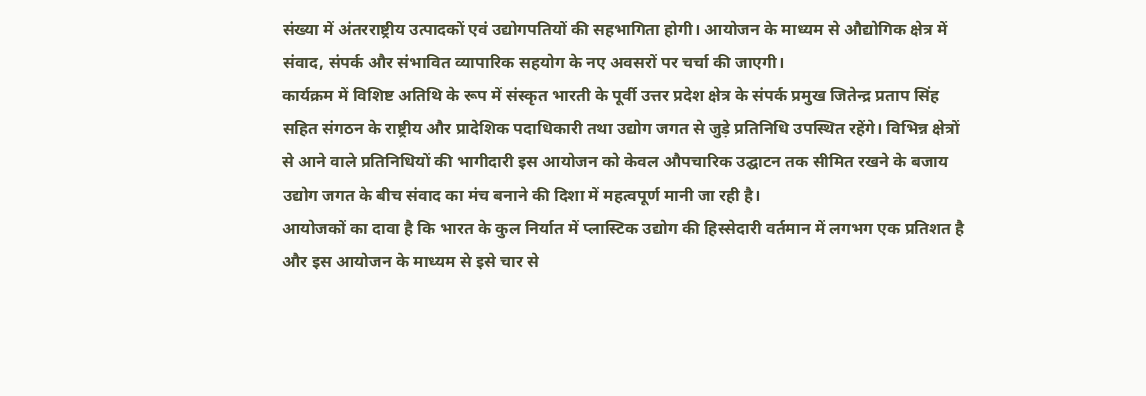संख्या में अंतरराष्ट्रीय उत्पादकों एवं उद्योगपतियों की सहभागिता होगी। आयोजन के माध्यम से औद्योगिक क्षेत्र में संवाद, संपर्क और संभावित व्यापारिक सहयोग के नए अवसरों पर चर्चा की जाएगी।
कार्यक्रम में विशिष्ट अतिथि के रूप में संस्कृत भारती के पूर्वी उत्तर प्रदेश क्षेत्र के संपर्क प्रमुख जितेन्द्र प्रताप सिंह सहित संगठन के राष्ट्रीय और प्रादेशिक पदाधिकारी तथा उद्योग जगत से जुड़े प्रतिनिधि उपस्थित रहेंगे। विभिन्न क्षेत्रों से आने वाले प्रतिनिधियों की भागीदारी इस आयोजन को केवल औपचारिक उद्घाटन तक सीमित रखने के बजाय उद्योग जगत के बीच संवाद का मंच बनाने की दिशा में महत्वपूर्ण मानी जा रही है।
आयोजकों का दावा है कि भारत के कुल निर्यात में प्लास्टिक उद्योग की हिस्सेदारी वर्तमान में लगभग एक प्रतिशत है और इस आयोजन के माध्यम से इसे चार से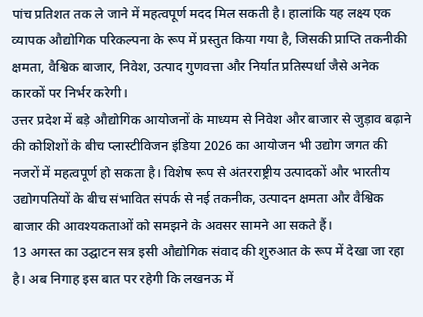पांच प्रतिशत तक ले जाने में महत्वपूर्ण मदद मिल सकती है। हालांकि यह लक्ष्य एक व्यापक औद्योगिक परिकल्पना के रूप में प्रस्तुत किया गया है, जिसकी प्राप्ति तकनीकी क्षमता, वैश्विक बाजार, निवेश, उत्पाद गुणवत्ता और निर्यात प्रतिस्पर्धा जैसे अनेक कारकों पर निर्भर करेगी।
उत्तर प्रदेश में बड़े औद्योगिक आयोजनों के माध्यम से निवेश और बाजार से जुड़ाव बढ़ाने की कोशिशों के बीच प्लास्टीविजन इंडिया 2026 का आयोजन भी उद्योग जगत की नजरों में महत्वपूर्ण हो सकता है। विशेष रूप से अंतरराष्ट्रीय उत्पादकों और भारतीय उद्योगपतियों के बीच संभावित संपर्क से नई तकनीक, उत्पादन क्षमता और वैश्विक बाजार की आवश्यकताओं को समझने के अवसर सामने आ सकते हैं।
13 अगस्त का उद्घाटन सत्र इसी औद्योगिक संवाद की शुरुआत के रूप में देखा जा रहा है। अब निगाह इस बात पर रहेगी कि लखनऊ में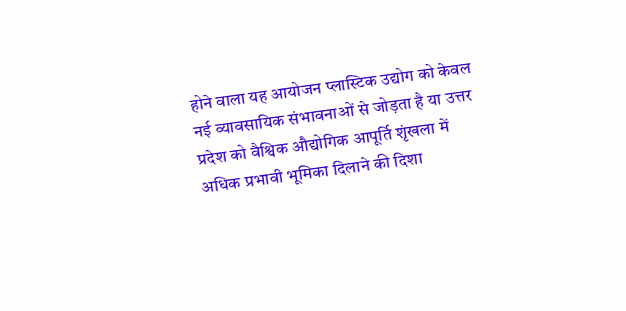होने वाला यह आयोजन प्लास्टिक उद्योग को केवल नई व्यावसायिक संभावनाओं से जोड़ता है या उत्तर प्रदेश को वैश्विक औद्योगिक आपूर्ति शृंखला में अधिक प्रभावी भूमिका दिलाने की दिशा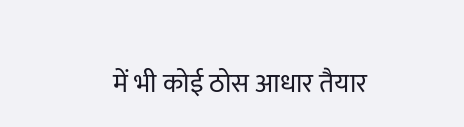में भी कोई ठोस आधार तैयार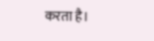करता है।